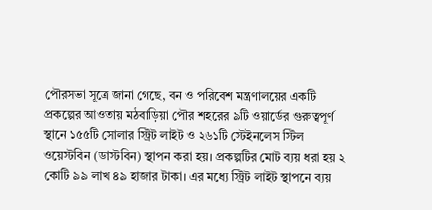পৌরসভা সূত্রে জানা গেছে, বন ও পরিবেশ মন্ত্রণালয়ের একটি প্রকল্পের আওতায় মঠবাড়িয়া পৌর শহরের ৯টি ওয়ার্ডের গুরুত্বপূর্ণ স্থানে ১৫৫টি সোলার স্ট্রিট লাইট ও ২৬১টি স্টেইনলেস স্টিল ওয়েস্টবিন (ডাস্টবিন) স্থাপন করা হয়। প্রকল্পটির মোট ব্যয় ধরা হয় ২ কোটি ৯৯ লাখ ৪৯ হাজার টাকা। এর মধ্যে স্ট্রিট লাইট স্থাপনে ব্যয়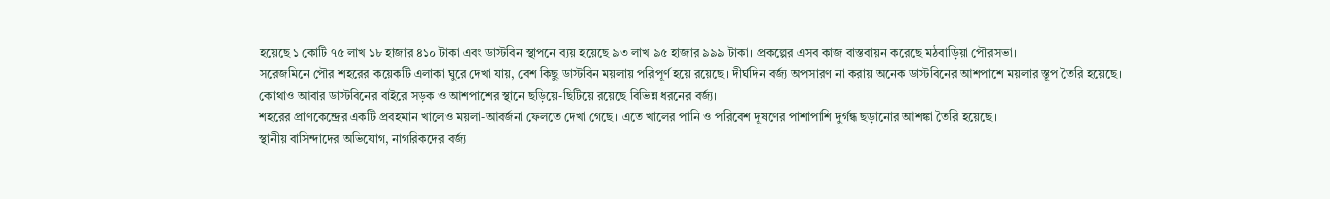হয়েছে ১ কোটি ৭৫ লাখ ১৮ হাজার ৪১০ টাকা এবং ডাস্টবিন স্থাপনে ব্যয় হয়েছে ৯৩ লাখ ৯৫ হাজার ৯৯৯ টাকা। প্রকল্পের এসব কাজ বাস্তবায়ন করেছে মঠবাড়িয়া পৌরসভা।
সরেজমিনে পৌর শহরের কয়েকটি এলাকা ঘুরে দেখা যায়, বেশ কিছু ডাস্টবিন ময়লায় পরিপূর্ণ হয়ে রয়েছে। দীর্ঘদিন বর্জ্য অপসারণ না করায় অনেক ডাস্টবিনের আশপাশে ময়লার স্তূপ তৈরি হয়েছে। কোথাও আবার ডাস্টবিনের বাইরে সড়ক ও আশপাশের স্থানে ছড়িয়ে-ছিটিয়ে রয়েছে বিভিন্ন ধরনের বর্জ্য।
শহরের প্রাণকেন্দ্রের একটি প্রবহমান খালেও ময়লা-আবর্জনা ফেলতে দেখা গেছে। এতে খালের পানি ও পরিবেশ দূষণের পাশাপাশি দুর্গন্ধ ছড়ানোর আশঙ্কা তৈরি হয়েছে।
স্থানীয় বাসিন্দাদের অভিযোগ, নাগরিকদের বর্জ্য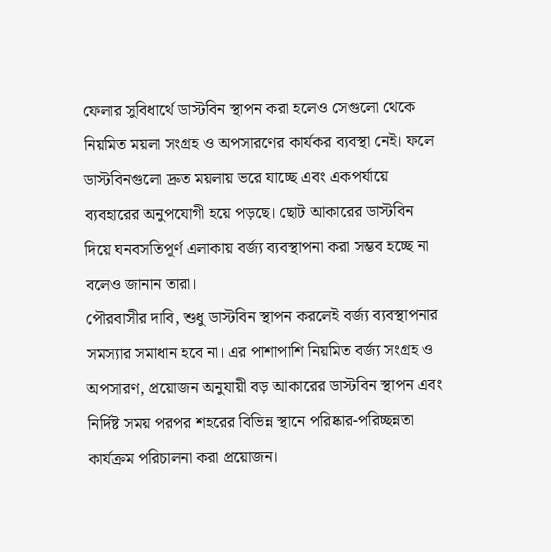ফেলার সুবিধার্থে ডাস্টবিন স্থাপন করা হলেও সেগুলো থেকে নিয়মিত ময়লা সংগ্রহ ও অপসারণের কার্যকর ব্যবস্থা নেই। ফলে ডাস্টবিনগুলো দ্রুত ময়লায় ভরে যাচ্ছে এবং একপর্যায়ে ব্যবহারের অনুপযোগী হয়ে পড়ছে। ছোট আকারের ডাস্টবিন দিয়ে ঘনবসতিপূর্ণ এলাকায় বর্জ্য ব্যবস্থাপনা করা সম্ভব হচ্ছে না বলেও জানান তারা।
পৌরবাসীর দাবি, শুধু ডাস্টবিন স্থাপন করলেই বর্জ্য ব্যবস্থাপনার সমস্যার সমাধান হবে না। এর পাশাপাশি নিয়মিত বর্জ্য সংগ্রহ ও অপসারণ, প্রয়োজন অনুযায়ী বড় আকারের ডাস্টবিন স্থাপন এবং নির্দিষ্ট সময় পরপর শহরের বিভিন্ন স্থানে পরিষ্কার-পরিচ্ছন্নতা কার্যক্রম পরিচালনা করা প্রয়োজন।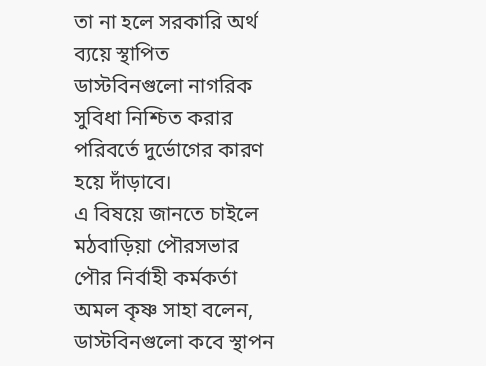তা না হলে সরকারি অর্থ ব্যয়ে স্থাপিত ডাস্টবিনগুলো নাগরিক সুবিধা নিশ্চিত করার পরিবর্তে দুর্ভোগের কারণ হয়ে দাঁড়াবে।
এ বিষয়ে জানতে চাইলে মঠবাড়িয়া পৌরসভার পৌর নির্বাহী কর্মকর্তা অমল কৃষ্ণ সাহা বলেন, ডাস্টবিনগুলো কবে স্থাপন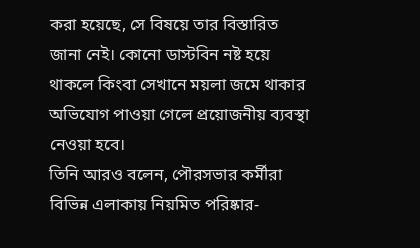করা হয়েছে, সে বিষয়ে তার বিস্তারিত জানা নেই। কোনো ডাস্টবিন নষ্ট হয়ে থাকলে কিংবা সেখানে ময়লা জমে থাকার অভিযোগ পাওয়া গেলে প্রয়োজনীয় ব্যবস্থা নেওয়া হবে।
তিনি আরও বলেন, পৌরসভার কর্মীরা বিভিন্ন এলাকায় নিয়মিত পরিষ্কার-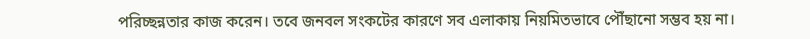পরিচ্ছন্নতার কাজ করেন। তবে জনবল সংকটের কারণে সব এলাকায় নিয়মিতভাবে পৌঁছানো সম্ভব হয় না।